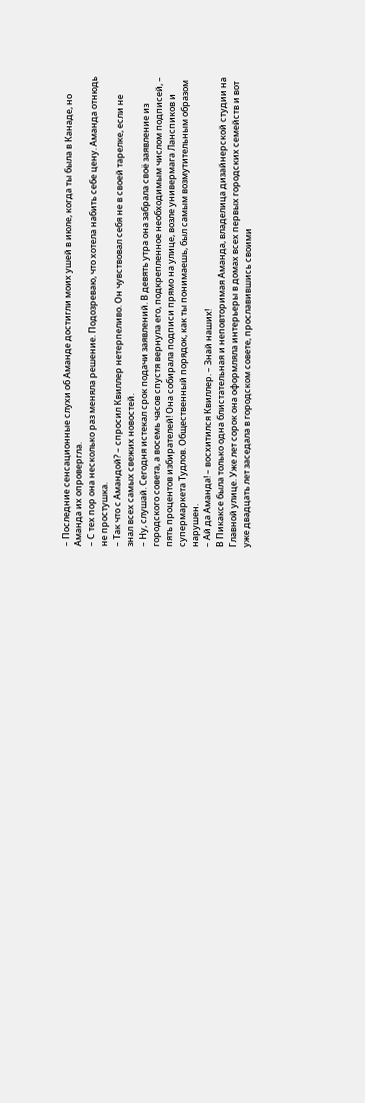– Последние сенсационные слухи об Аманде достигли моих ушей в июле, когда ты была в Канаде, но Аманда их опровергла.
– С тех пор она несколько раз меняла решение. Подозреваю, что хотела набить себе цену. Аманда отнюдь не простушка.
– Так что с Амандой? – спросил Квиллер нетерпеливо. Он чувствовал себя не в своей тарелке, если не знал всех самых свежих новостей.
– Ну, слушай. Сегодня истекал срок подачи заявлений. В девять утра она забрала своё заявление из городского совета, а восемь часов спустя вернула его, подкрепленное необходимым числом подписей, – пять процентов избирателей! Она собирала подписи прямо на улице, возле универмага Ланспиков и супермаркета Тудлов. Общественный порядок, как ты понимаешь, был самым возмутительным образом нарушен.
– Ай да Аманда! – восхитился Квиллер. – Знай наших!
В Пикаксе была только одна блистательная и неповторимая Аманда, владелица дизайнерской студии на Главной улице. Уже лет сорок она оформляла интерьеры в домах всех первых городских семейств и вот уже двадцать лет заседала в городском совете, прославившись своими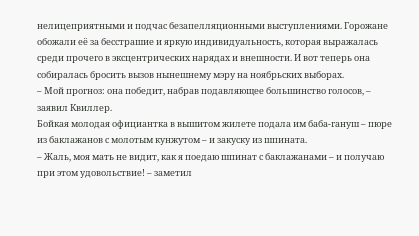нелицеприятными и подчас безапелляционными выступлениями. Горожане обожали её за бесстрашие и яркую индивидуальность, которая выражалась среди прочего в эксцентрических нарядах и внешности. И вот теперь она собиралась бросить вызов нынешнему мэру на ноябрьских выборах.
– Мой прогноз: она победит, набрав подавляющее большинство голосов, – заявил Квиллер.
Бойкая молодая официантка в вышитом жилете подала им баба-гануш – пюре из баклажанов с молотым кунжутом – и закуску из шпината.
– Жаль, моя мать не видит, как я поедаю шпинат с баклажанами – и получаю при этом удовольствие! – заметил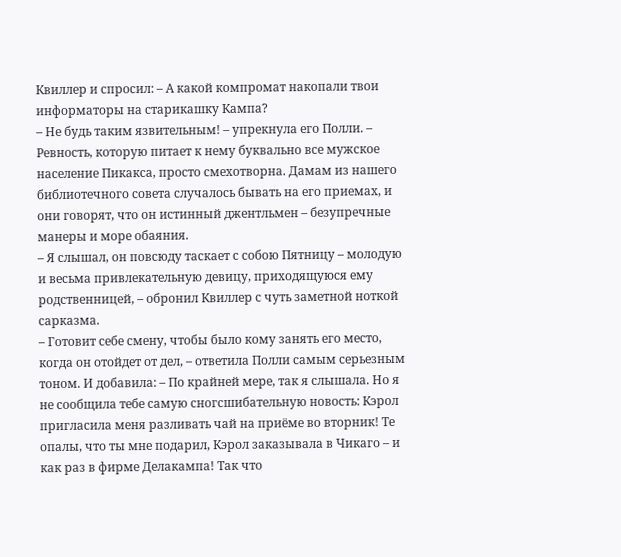Квиллер и спросил: – А какой компромат накопали твои информаторы на старикашку Кампа?
– Не будь таким язвительным! – упрекнула его Полли. – Ревность, которую питает к нему буквально все мужское население Пикакса, просто смехотворна. Дамам из нашего библиотечного совета случалось бывать на его приемах, и они говорят, что он истинный джентльмен – безупречные манеры и море обаяния.
– Я слышал, он повсюду таскает с собою Пятницу – молодую и весьма привлекательную девицу, приходящуюся ему родственницей, – обронил Квиллер с чуть заметной ноткой сарказма.
– Готовит себе смену, чтобы было кому занять его место, когда он отойдет от дел, – ответила Полли самым серьезным тоном. И добавила: – По крайней мере, так я слышала. Но я не сообщила тебе самую сногсшибательную новость: Кэрол пригласила меня разливать чай на приёме во вторник! Те опалы, что ты мне подарил, Кэрол заказывала в Чикаго – и как раз в фирме Делакампа! Так что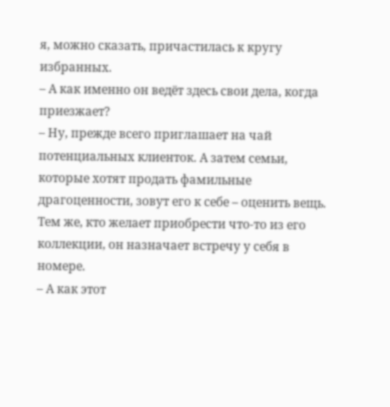я, можно сказать, причастилась к кругу избранных.
– А как именно он ведёт здесь свои дела, когда приезжает?
– Ну, прежде всего приглашает на чай потенциальных клиенток. А затем семьи, которые хотят продать фамильные драгоценности, зовут его к себе – оценить вещь. Тем же, кто желает приобрести что-то из его коллекции, он назначает встречу у себя в номере.
– А как этот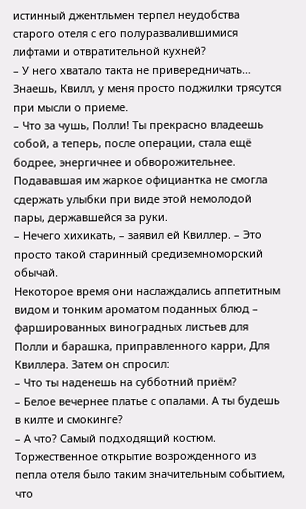истинный джентльмен терпел неудобства старого отеля с его полуразвалившимися лифтами и отвратительной кухней?
– У него хватало такта не привередничать… Знаешь, Квилл, у меня просто поджилки трясутся при мысли о приеме.
– Что за чушь, Полли! Ты прекрасно владеешь собой, а теперь, после операции, стала ещё бодрее, энергичнее и обворожительнее.
Подававшая им жаркое официантка не смогла сдержать улыбки при виде этой немолодой пары, державшейся за руки.
– Нечего хихикать, – заявил ей Квиллер. – Это просто такой старинный средиземноморский обычай.
Некоторое время они наслаждались аппетитным видом и тонким ароматом поданных блюд – фаршированных виноградных листьев для Полли и барашка, приправленного карри, Для Квиллера. Затем он спросил:
– Что ты наденешь на субботний приём?
– Белое вечернее платье с опалами. А ты будешь в килте и смокинге?
– А что? Самый подходящий костюм.
Торжественное открытие возрожденного из пепла отеля было таким значительным событием, что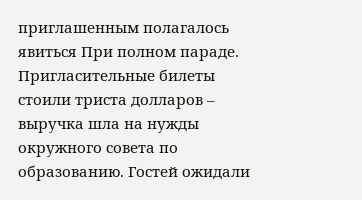приглашенным полагалось явиться При полном параде. Пригласительные билеты стоили триста долларов – выручка шла на нужды окружного совета по образованию. Гостей ожидали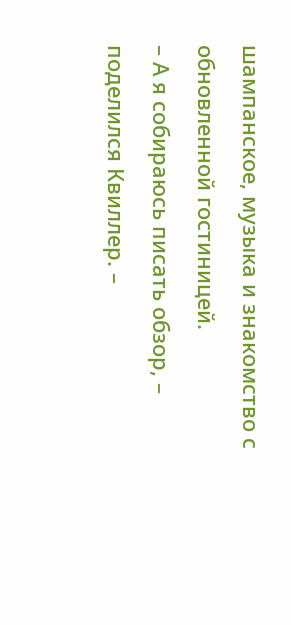шампанское, музыка и знакомство с обновленной гостиницей.
– А я собираюсь писать обзор, – поделился Квиллер. –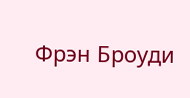Фрэн Броуди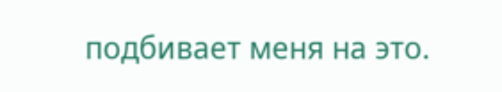подбивает меня на это.